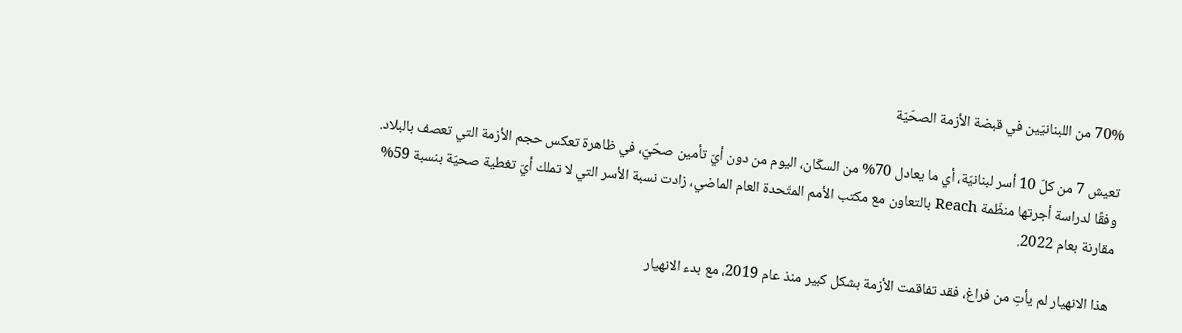70% من اللبنانيّين في قبضة الأزمة الصحّيّة

تعيش 7 من كلّ 10 أسر لبنانيّة، أي ما يعادل 70% من السكّان، اليوم من دون أيّ تأمين صحّيّ، في ظاهرة تعكس حجم الأزمة التي تعصف بالبلاد.
وفقًا لدراسة أجرتها منظّمة Reach بالتعاون مع مكتب الأمم المتّحدة العام الماضي، زادت نسبة الأسر التي لا تملك أيّ تغطية صحيّة بنسبة 59% مقارنة بعام 2022.

هذا الانهيار لم يأتِ من فراغ، فقد تفاقمت الأزمة بشكل كبير منذ عام 2019، مع بدء الانهيار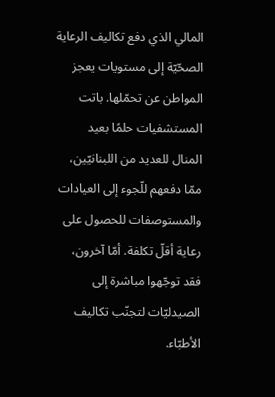المالي الذي دفع تكاليف الرعاية الصحّيّة إلى مستويات يعجز المواطن عن تحمّلها. باتت المستشفيات حلمًا بعيد المنال للعديد من اللبنانيّين، ممّا دفعهم للّجوء إلى العيادات والمستوصفات للحصول على رعاية أقلّ تكلفة. أمّا آخرون، فقد توجّهوا مباشرة إلى الصيدليّات لتجنّب تكاليف الأطبّاء.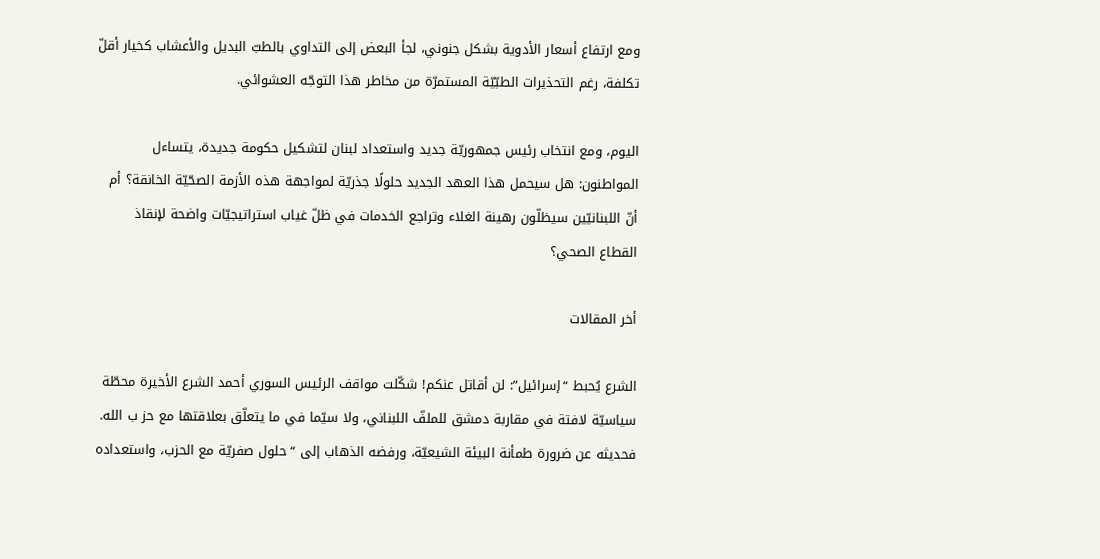ومع ارتفاع أسعار الأدوية بشكل جنوني، لجأ البعض إلى التداوي بالطبّ البديل والأعشاب كخيار أقلّ تكلفة، رغم التحذيرات الطبّيّة المستمرّة من مخاطر هذا التوجّه العشوائي.

اليوم، ومع انتخاب رئيس جمهوريّة جديد واستعداد لبنان لتشكيل حكومة جديدة، يتساءل المواطنون: هل سيحمل هذا العهد الجديد حلولًا جذريّة لمواجهة هذه الأزمة الصحّيّة الخانقة؟ أم أنّ اللبنانيّين سيظلّون رهينة الغلاء وتراجع الخدمات في ظلّ غياب استراتيجيّات واضحة لإنقاذ القطاع الصحي؟

أخر المقالات

الشرع يُحبط “إسرائيل”: لن أقاتل عنكم! شكّلت مواقف الرئيس السوري أحمد الشرع الأخيرة محطّة سياسيّة لافتة في مقاربة دمشق للملفّ اللبناني، ولا سيّما في ما يتعلّق بعلاقتها مع حز ب الله. فحديثه عن ضرورة طمأنة البيئة الشيعيّة، ورفضه الذهاب إلى “حلول صفريّة مع الحزب، واستعداده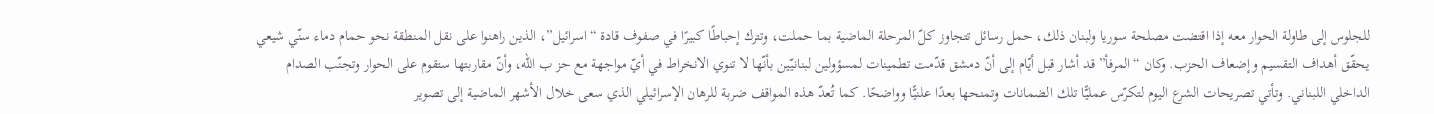للجلوس إلى طاولة الحوار معه إذا اقتضت مصلحة سوريا ولبنان ذلك، حمل رسائل تتجاوز كلّ المرحلة الماضية بما حملت، وتترك إحباطًا كبيرًا في صفوف قادة “اسرائيل”، الذين راهنوا على نقل المنطقة نحو حمام دماء سنّي شيعي يحقّق أهداف التقسيم وإضعاف الحزب. وكان “المرفأ” قد أشار قبل أيّام إلى أنّ دمشق قدّمت تطمينات لمسؤولين لبنانيّين بأنّها لا تنوي الانخراط في أيّ مواجهة مع حز ب الله، وأنّ مقاربتها ستقوم على الحوار وتجنّب الصدام الداخلي اللبناني. وتأتي تصريحات الشرع اليوم لتكرّس عمليًّا تلك الضمانات وتمنحها بعدًا علنيًّا وواضحًا. كما تُعدّ هذه المواقف ضربة للرهان الإسرائيلي الذي سعى خلال الأشهر الماضية إلى تصوير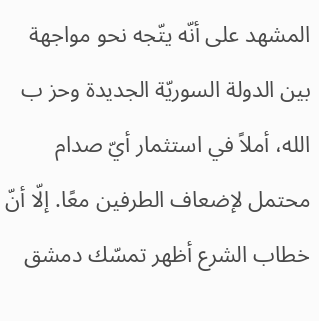المشهد على أنّه يتّجه نحو مواجهة بين الدولة السوريّة الجديدة وحز ب الله، أملاً في استثمار أيّ صدام محتمل لإضعاف الطرفين معًا. إلّا أنّ خطاب الشرع أظهر تمسّك دمشق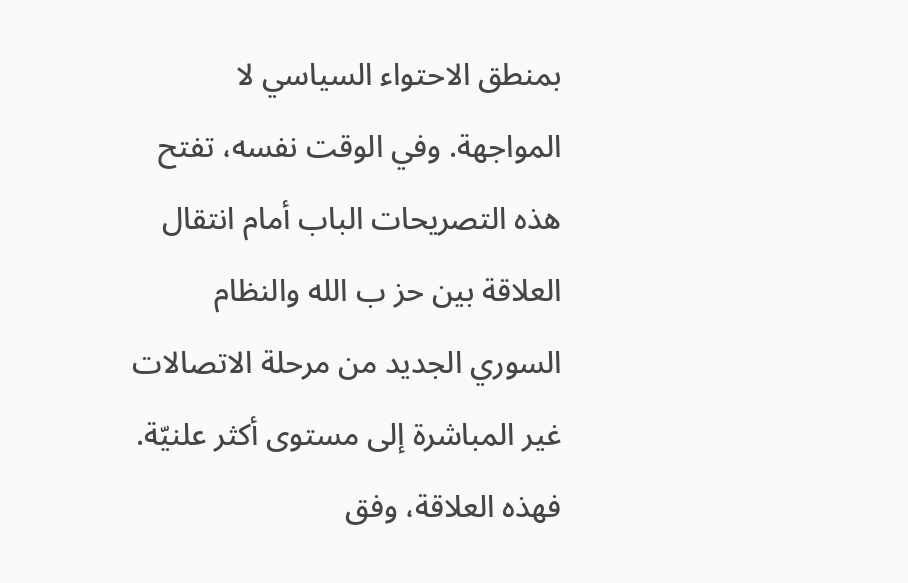بمنطق الاحتواء السياسي لا المواجهة. وفي الوقت نفسه، تفتح هذه التصريحات الباب أمام انتقال العلاقة بين حز ب الله والنظام السوري الجديد من مرحلة الاتصالات غير المباشرة إلى مستوى أكثر علنيّة. فهذه العلاقة، وفق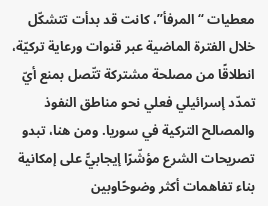معطيات “المرفأ”، كانت قد بدأت تتشكّل خلال الفترة الماضية عبر قنوات ورعاية تركيّة، انطلاقًا من مصلحة مشتركة تتّصل بمنع أيّ تمدّد إسرائيلي فعلي نحو مناطق النفوذ والمصالح التركية في سوريا. ومن هنا، تبدو تصريحات الشرع مؤشّرًا إيجابيًّ على إمكانية بناء تفاهمات أكثر وضوحًاوبين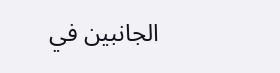الجانبين في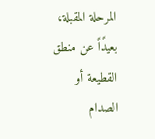المرحلة المقبلة، بعيدًاً عن منطق القطيعة أو الصدام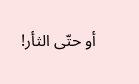أو حتّى الثأر!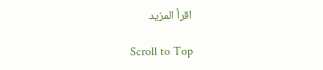اقرأ المزيد

Scroll to Top